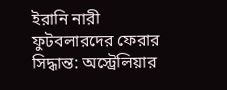ইরানি নারী ফুটবলারদের ফেরার সিদ্ধান্ত: অস্ট্রেলিয়ার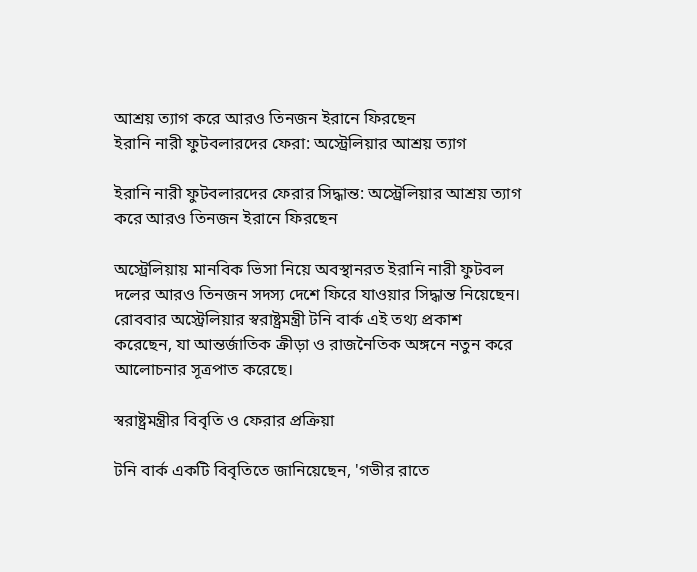আশ্রয় ত্যাগ করে আরও তিনজন ইরানে ফিরছেন
ইরানি নারী ফুটবলারদের ফেরা: অস্ট্রেলিয়ার আশ্রয় ত্যাগ

ইরানি নারী ফুটবলারদের ফেরার সিদ্ধান্ত: অস্ট্রেলিয়ার আশ্রয় ত্যাগ করে আরও তিনজন ইরানে ফিরছেন

অস্ট্রেলিয়ায় মানবিক ভিসা নিয়ে অবস্থানরত ইরানি নারী ফুটবল দলের আরও তিনজন সদস্য দেশে ফিরে যাওয়ার সিদ্ধান্ত নিয়েছেন। রোববার অস্ট্রেলিয়ার স্বরাষ্ট্রমন্ত্রী টনি বার্ক এই তথ্য প্রকাশ করেছেন, যা আন্তর্জাতিক ক্রীড়া ও রাজনৈতিক অঙ্গনে নতুন করে আলোচনার সূত্রপাত করেছে।

স্বরাষ্ট্রমন্ত্রীর বিবৃতি ও ফেরার প্রক্রিয়া

টনি বার্ক একটি বিবৃতিতে জানিয়েছেন, 'গভীর রাতে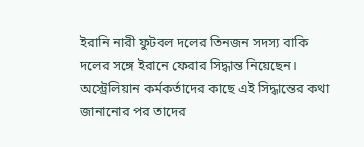ইরানি নারী ফুটবল দলের তিনজন সদস্য বাকি দলের সঙ্গে ইরানে ফেরার সিদ্ধান্ত নিয়েছেন। অস্ট্রেলিয়ান কর্মকর্তাদের কাছে এই সিদ্ধান্তের কথা জানানোর পর তাদের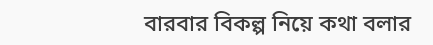বারবার বিকল্প নিয়ে কথা বলার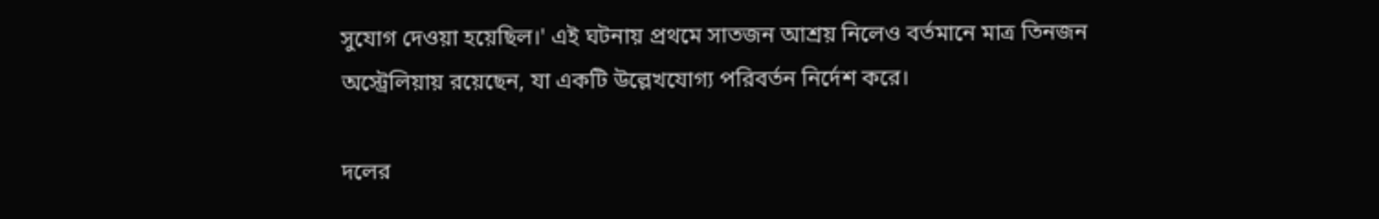সুযোগ দেওয়া হয়েছিল।' এই ঘটনায় প্রথমে সাতজন আশ্রয় নিলেও বর্তমানে মাত্র তিনজন অস্ট্রেলিয়ায় রয়েছেন, যা একটি উল্লেখযোগ্য পরিবর্তন নির্দেশ করে।

দলের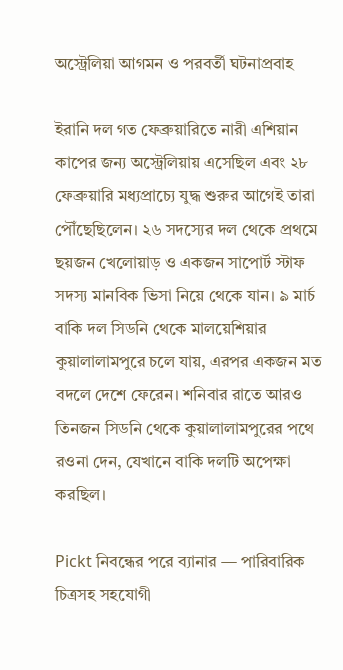অস্ট্রেলিয়া আগমন ও পরবর্তী ঘটনাপ্রবাহ

ইরানি দল গত ফেব্রুয়ারিতে নারী এশিয়ান কাপের জন্য অস্ট্রেলিয়ায় এসেছিল এবং ২৮ ফেব্রুয়ারি মধ্যপ্রাচ্যে যুদ্ধ শুরুর আগেই তারা পৌঁছেছিলেন। ২৬ সদস্যের দল থেকে প্রথমে ছয়জন খেলোয়াড় ও একজন সাপোর্ট স্টাফ সদস্য মানবিক ভিসা নিয়ে থেকে যান। ৯ মার্চ বাকি দল সিডনি থেকে মালয়েশিয়ার কুয়ালালামপুরে চলে যায়, এরপর একজন মত বদলে দেশে ফেরেন। শনিবার রাতে আরও তিনজন সিডনি থেকে কুয়ালালামপুরের পথে রওনা দেন, যেখানে বাকি দলটি অপেক্ষা করছিল।

Pickt নিবন্ধের পরে ব্যানার — পারিবারিক চিত্রসহ সহযোগী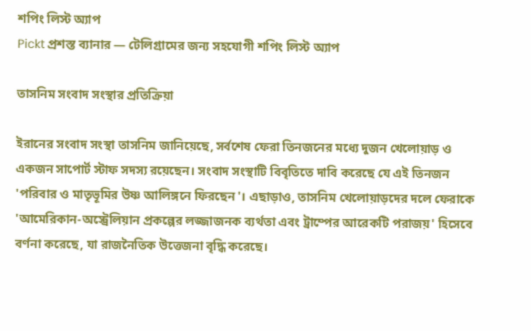শপিং লিস্ট অ্যাপ
Pickt প্রশস্ত ব্যানার — টেলিগ্রামের জন্য সহযোগী শপিং লিস্ট অ্যাপ

তাসনিম সংবাদ সংস্থার প্রতিক্রিয়া

ইরানের সংবাদ সংস্থা তাসনিম জানিয়েছে, সর্বশেষ ফেরা তিনজনের মধ্যে দুজন খেলোয়াড় ও একজন সাপোর্ট স্টাফ সদস্য রয়েছেন। সংবাদ সংস্থাটি বিবৃতিতে দাবি করেছে যে এই তিনজন 'পরিবার ও মাতৃভূমির উষ্ণ আলিঙ্গনে ফিরছেন'। এছাড়াও, তাসনিম খেলোয়াড়দের দলে ফেরাকে 'আমেরিকান-অস্ট্রেলিয়ান প্রকল্পের লজ্জাজনক ব্যর্থতা এবং ট্রাম্পের আরেকটি পরাজয়' হিসেবে বর্ণনা করেছে, যা রাজনৈতিক উত্তেজনা বৃদ্ধি করেছে।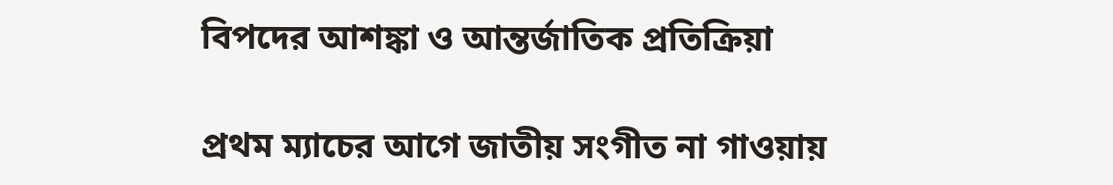বিপদের আশঙ্কা ও আন্তর্জাতিক প্রতিক্রিয়া

প্রথম ম্যাচের আগে জাতীয় সংগীত না গাওয়ায়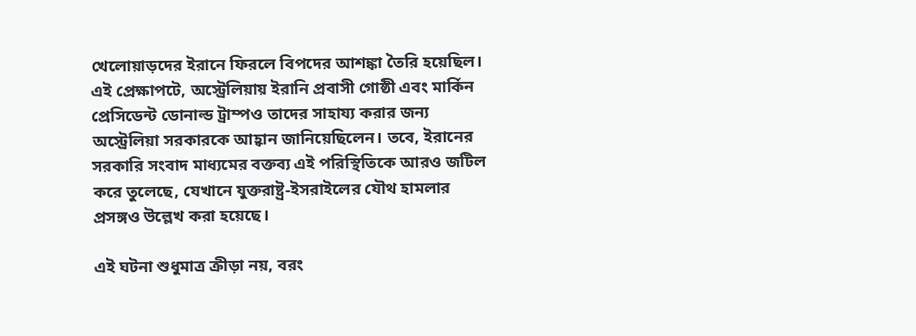খেলোয়াড়দের ইরানে ফিরলে বিপদের আশঙ্কা তৈরি হয়েছিল। এই প্রেক্ষাপটে, অস্ট্রেলিয়ায় ইরানি প্রবাসী গোষ্ঠী এবং মার্কিন প্রেসিডেন্ট ডোনাল্ড ট্রাম্পও তাদের সাহায্য করার জন্য অস্ট্রেলিয়া সরকারকে আহ্বান জানিয়েছিলেন। তবে, ইরানের সরকারি সংবাদ মাধ্যমের বক্তব্য এই পরিস্থিতিকে আরও জটিল করে তুলেছে, যেখানে যুক্তরাষ্ট্র-ইসরাইলের যৌথ হামলার প্রসঙ্গও উল্লেখ করা হয়েছে।

এই ঘটনা শুধুমাত্র ক্রীড়া নয়, বরং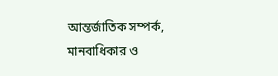আন্তর্জাতিক সম্পর্ক, মানবাধিকার ও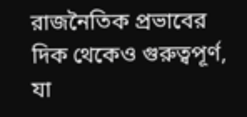রাজনৈতিক প্রভাবের দিক থেকেও গুরুত্বপূর্ণ, যা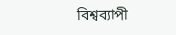বিশ্বব্যাপী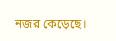নজর কেড়েছে।